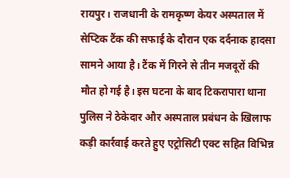रायपुर। राजधानी के रामकृष्ण केयर अस्पताल में सेप्टिक टैंक की सफाई के दौरान एक दर्दनाक हादसा सामने आया है। टैंक में गिरने से तीन मजदूरों की मौत हो गई है। इस घटना के बाद टिकरापारा थाना पुलिस ने ठेकेदार और अस्पताल प्रबंधन के खिलाफ कड़ी कार्रवाई करते हुए एट्रोसिटी एक्ट सहित विभिन्न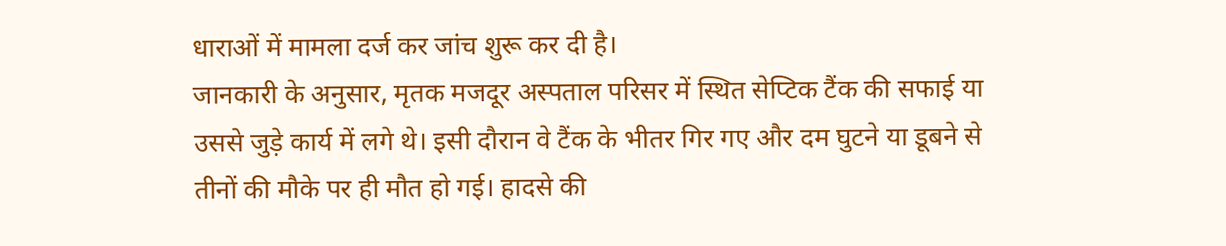धाराओं में मामला दर्ज कर जांच शुरू कर दी है।
जानकारी के अनुसार, मृतक मजदूर अस्पताल परिसर में स्थित सेप्टिक टैंक की सफाई या उससे जुड़े कार्य में लगे थे। इसी दौरान वे टैंक के भीतर गिर गए और दम घुटने या डूबने से तीनों की मौके पर ही मौत हो गई। हादसे की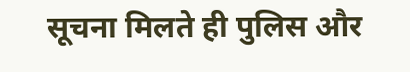सूचना मिलते ही पुलिस और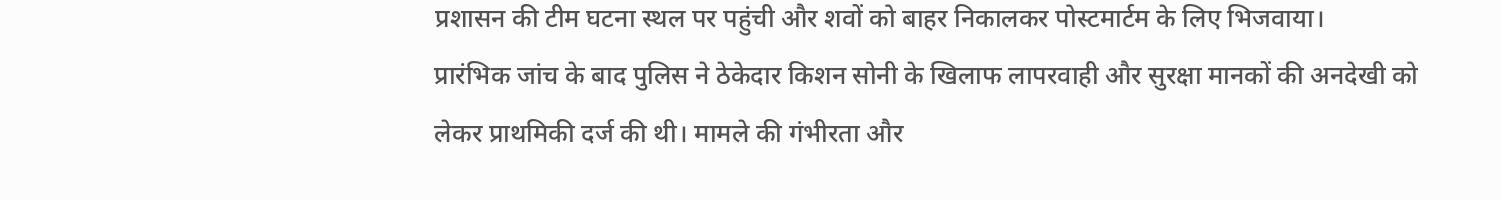प्रशासन की टीम घटना स्थल पर पहुंची और शवों को बाहर निकालकर पोस्टमार्टम के लिए भिजवाया।
प्रारंभिक जांच के बाद पुलिस ने ठेकेदार किशन सोनी के खिलाफ लापरवाही और सुरक्षा मानकों की अनदेखी को लेकर प्राथमिकी दर्ज की थी। मामले की गंभीरता और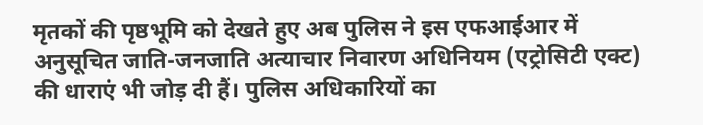मृतकों की पृष्ठभूमि को देखते हुए अब पुलिस ने इस एफआईआर में अनुसूचित जाति-जनजाति अत्याचार निवारण अधिनियम (एट्रोसिटी एक्ट) की धाराएं भी जोड़ दी हैं। पुलिस अधिकारियों का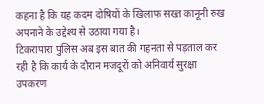कहना है कि यह कदम दोषियों के खिलाफ सख्त कानूनी रुख अपनाने के उद्देश्य से उठाया गया है।
टिकरापारा पुलिस अब इस बात की गहनता से पड़ताल कर रही है कि कार्य के दौरान मजदूरों को अनिवार्य सुरक्षा उपकरण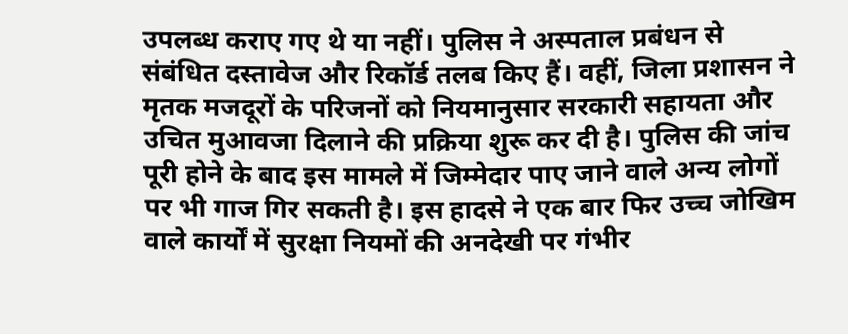उपलब्ध कराए गए थे या नहीं। पुलिस ने अस्पताल प्रबंधन से संबंधित दस्तावेज और रिकॉर्ड तलब किए हैं। वहीं, जिला प्रशासन ने मृतक मजदूरों के परिजनों को नियमानुसार सरकारी सहायता और उचित मुआवजा दिलाने की प्रक्रिया शुरू कर दी है। पुलिस की जांच पूरी होने के बाद इस मामले में जिम्मेदार पाए जाने वाले अन्य लोगों पर भी गाज गिर सकती है। इस हादसे ने एक बार फिर उच्च जोखिम वाले कार्यों में सुरक्षा नियमों की अनदेखी पर गंभीर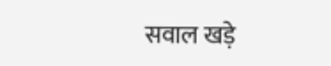सवाल खड़े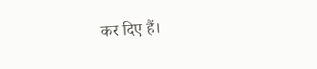कर दिए हैं।